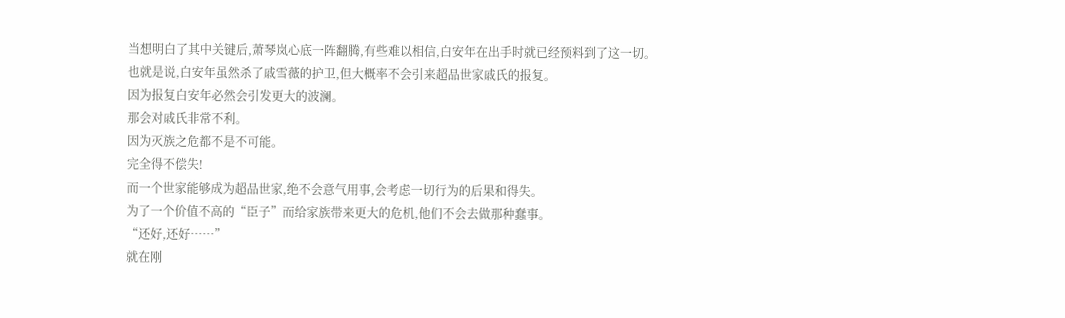当想明白了其中关键后,萧琴岚心底一阵翻腾,有些难以相信,白安年在出手时就已经预料到了这一切。
也就是说,白安年虽然杀了戚雪薇的护卫,但大概率不会引来超品世家戚氏的报复。
因为报复白安年必然会引发更大的波澜。
那会对戚氏非常不利。
因为灭族之危都不是不可能。
完全得不偿失!
而一个世家能够成为超品世家,绝不会意气用事,会考虑一切行为的后果和得失。
为了一个价值不高的“臣子”而给家族带来更大的危机,他们不会去做那种蠢事。
“还好,还好……”
就在刚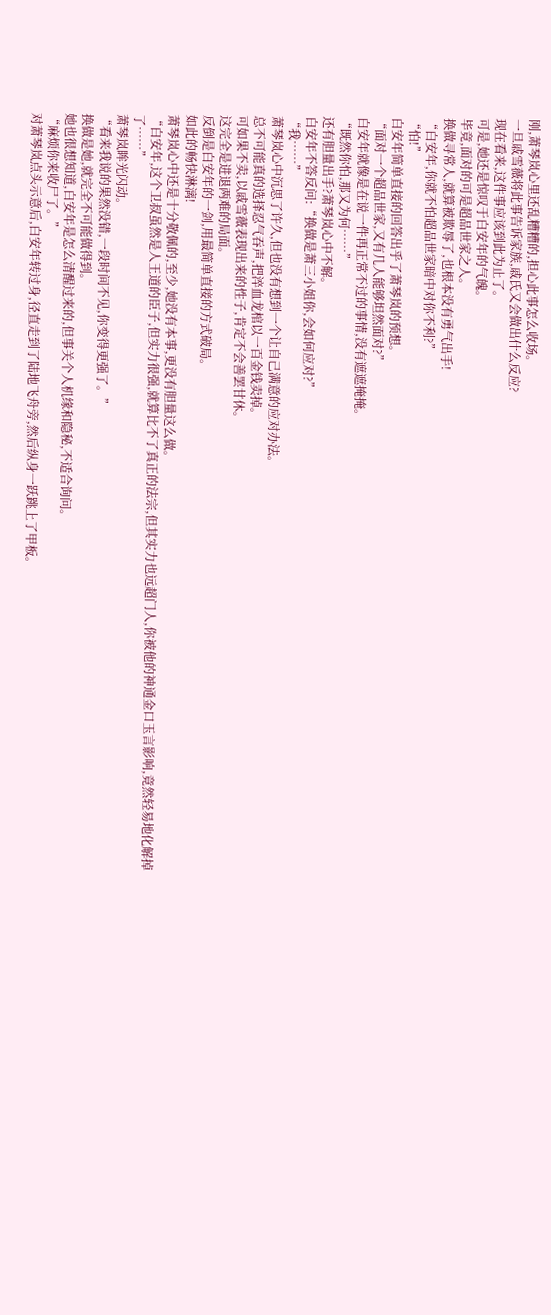刚,萧琴岚心里还乱糟糟的,担心此事怎么收场。
一旦戚雪薇将此事告诉家族,戚氏又会做出什么反应?
现在看来,这件事应该到此为止了。
可是,她还是惊叹于白安年的气魄。
毕竟,面对的可是超品世家之人。
换做寻常人,就算被欺辱了,也根本没有勇气出手!
“白安年,你就不怕超品世家暗中对你不利?”
“怕!”
白安年简单直接的回答出乎了萧琴岚的预想。
“面对一个超品世家,又有几人能够坦然面对?”
白安年就像是在说一件再正常不过的事情,没有遮遮掩掩。
“既然你怕,那又为何……”
还有胆量出手?萧琴岚心中不解。
白安年不答反问:“换做是萧三小姐你,会如何应对?”
“我……”
萧琴岚心中沉思了许久,但也没有想到一个让自己满意的应对办法。
总不可能真的选择忍气吞声,把淬血龙棺以一百金钱卖掉。
可如果不卖,以戚雪薇表现出来的性子,肯定不会善罢甘休。
这完全是进退两难的局面。
反倒是白安年的一剑,用最简单直接的方式破局。
如此的畅快淋漓!
萧琴岚心中还是十分敬佩的,至少,她没有本事,更没有胆量这么做。
“白安年,这个卫叔虽然是人王道的臣子,但实力很强,就算比不了真正的法宗,但其实力也远超门人,你被他的神通金口玉言影响,竟然轻易地化解掉了……”
萧琴岚眸光闪动。
“看来我说的果然没错,一段时间不见,你变得更强了。”
换做是她,就完全不可能做得到。
她也很想知道,白安年是怎么清醒过来的,但事关个人机缘和隐秘,不适合询问。
“麻烦你来收尸了。”
对萧琴岚点头示意后,白安年转过身,径直走到了陆地飞舟旁,然后纵身一跃跳上了甲板。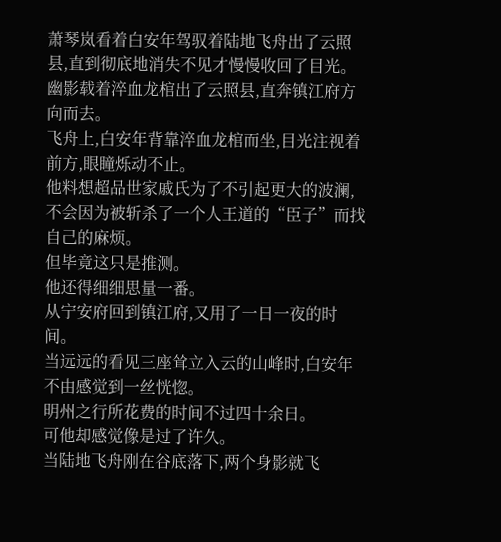萧琴岚看着白安年驾驭着陆地飞舟出了云照县,直到彻底地消失不见才慢慢收回了目光。
幽影载着淬血龙棺出了云照县,直奔镇江府方向而去。
飞舟上,白安年背靠淬血龙棺而坐,目光注视着前方,眼瞳烁动不止。
他料想超品世家戚氏为了不引起更大的波澜,不会因为被斩杀了一个人王道的“臣子”而找自己的麻烦。
但毕竟这只是推测。
他还得细细思量一番。
从宁安府回到镇江府,又用了一日一夜的时间。
当远远的看见三座耸立入云的山峰时,白安年不由感觉到一丝恍惚。
明州之行所花费的时间不过四十余日。
可他却感觉像是过了许久。
当陆地飞舟刚在谷底落下,两个身影就飞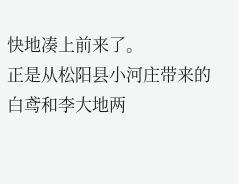快地凑上前来了。
正是从松阳县小河庄带来的白鸢和李大地两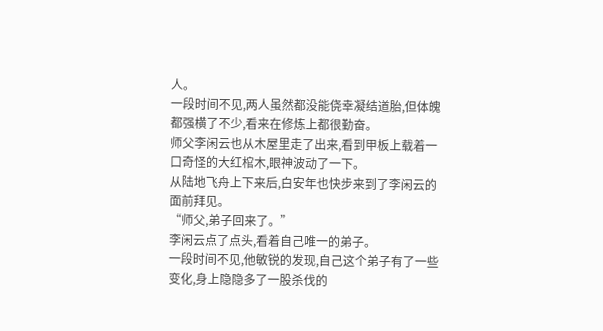人。
一段时间不见,两人虽然都没能侥幸凝结道胎,但体魄都强横了不少,看来在修炼上都很勤奋。
师父李闲云也从木屋里走了出来,看到甲板上载着一口奇怪的大红棺木,眼神波动了一下。
从陆地飞舟上下来后,白安年也快步来到了李闲云的面前拜见。
“师父,弟子回来了。”
李闲云点了点头,看着自己唯一的弟子。
一段时间不见,他敏锐的发现,自己这个弟子有了一些变化,身上隐隐多了一股杀伐的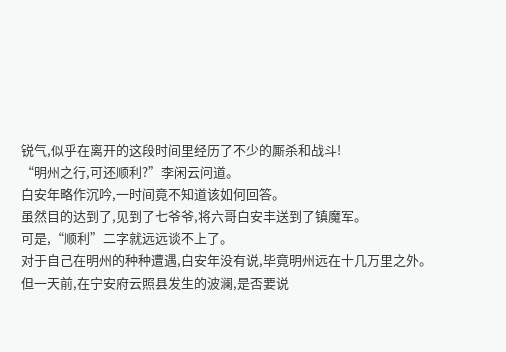锐气,似乎在离开的这段时间里经历了不少的厮杀和战斗!
“明州之行,可还顺利?”李闲云问道。
白安年略作沉吟,一时间竟不知道该如何回答。
虽然目的达到了,见到了七爷爷,将六哥白安丰送到了镇魔军。
可是,“顺利”二字就远远谈不上了。
对于自己在明州的种种遭遇,白安年没有说,毕竟明州远在十几万里之外。
但一天前,在宁安府云照县发生的波澜,是否要说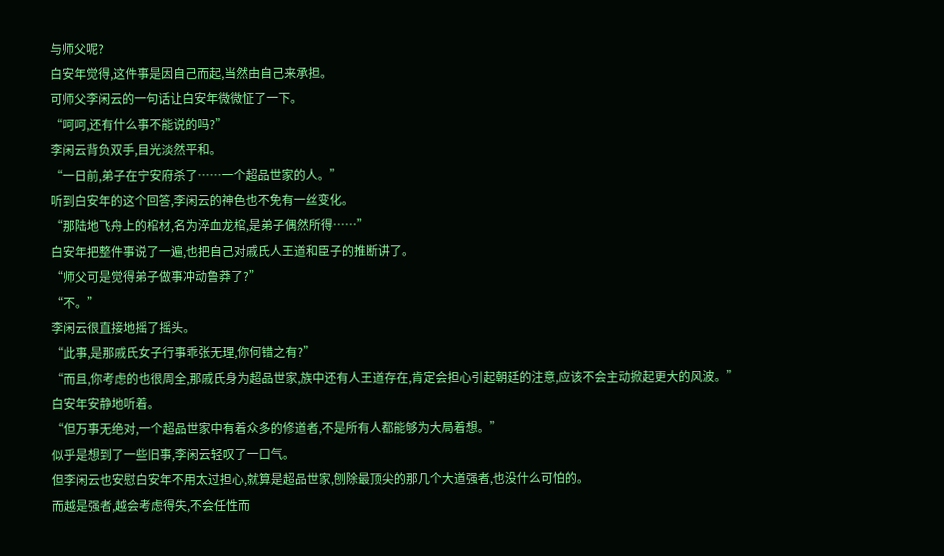与师父呢?
白安年觉得,这件事是因自己而起,当然由自己来承担。
可师父李闲云的一句话让白安年微微怔了一下。
“呵呵,还有什么事不能说的吗?”
李闲云背负双手,目光淡然平和。
“一日前,弟子在宁安府杀了……一个超品世家的人。”
听到白安年的这个回答,李闲云的神色也不免有一丝变化。
“那陆地飞舟上的棺材,名为淬血龙棺,是弟子偶然所得……”
白安年把整件事说了一遍,也把自己对戚氏人王道和臣子的推断讲了。
“师父可是觉得弟子做事冲动鲁莽了?”
“不。”
李闲云很直接地摇了摇头。
“此事,是那戚氏女子行事乖张无理,你何错之有?”
“而且,你考虑的也很周全,那戚氏身为超品世家,族中还有人王道存在,肯定会担心引起朝廷的注意,应该不会主动掀起更大的风波。”
白安年安静地听着。
“但万事无绝对,一个超品世家中有着众多的修道者,不是所有人都能够为大局着想。”
似乎是想到了一些旧事,李闲云轻叹了一口气。
但李闲云也安慰白安年不用太过担心,就算是超品世家,刨除最顶尖的那几个大道强者,也没什么可怕的。
而越是强者,越会考虑得失,不会任性而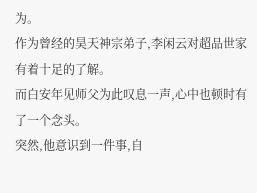为。
作为曾经的昊天神宗弟子,李闲云对超品世家有着十足的了解。
而白安年见师父为此叹息一声,心中也顿时有了一个念头。
突然,他意识到一件事,自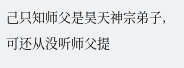己只知师父是昊天神宗弟子,可还从没听师父提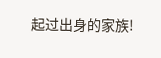起过出身的家族!